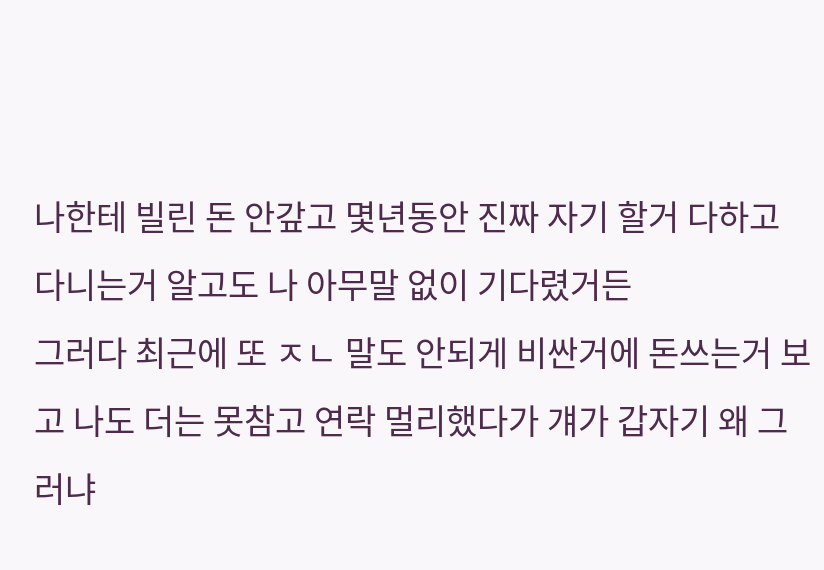나한테 빌린 돈 안갚고 몇년동안 진짜 자기 할거 다하고 다니는거 알고도 나 아무말 없이 기다렸거든
그러다 최근에 또 ㅈㄴ 말도 안되게 비싼거에 돈쓰는거 보고 나도 더는 못참고 연락 멀리했다가 걔가 갑자기 왜 그러냐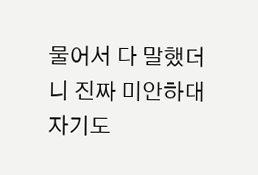물어서 다 말했더니 진짜 미안하대 자기도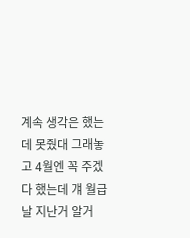계속 생각은 했는데 못줬대 그래놓고 4월엔 꼭 주겠다 했는데 걔 월급날 지난거 알거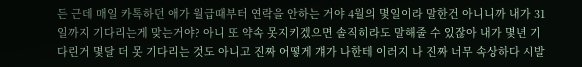든 근데 매일 카톡하던 애가 월급때부터 연락을 안하는 거야 4월의 몇일이라 말한건 아니니까 내가 31일까지 기다리는게 맞는거야? 아니 또 약속 못지키겠으면 솔직히라도 말해줄 수 있잖아 내가 몇년 기다린거 몇달 더 못 기다리는 것도 아니고 진짜 어떻게 걔가 나한테 이러지 나 진짜 너무 속상하다 시발